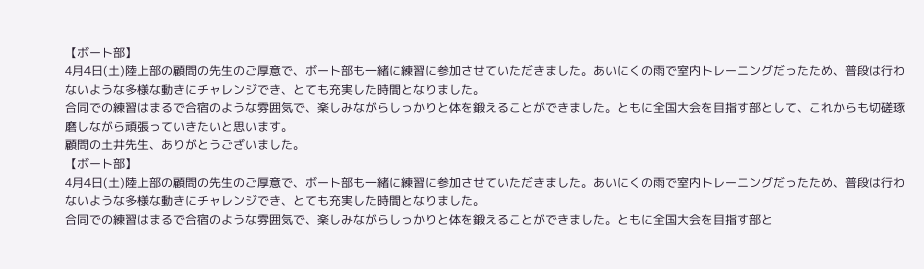【ボート部】
4月4日(土)陸上部の顧問の先生のご厚意で、ボート部も一緒に練習に参加させていただきました。あいにくの雨で室内トレーニングだったため、普段は行わないような多様な動きにチャレンジでき、とても充実した時間となりました。
合同での練習はまるで合宿のような雰囲気で、楽しみながらしっかりと体を鍛えることができました。ともに全国大会を目指す部として、これからも切磋琢磨しながら頑張っていきたいと思います。
顧問の土井先生、ありがとうございました。
【ボート部】
4月4日(土)陸上部の顧問の先生のご厚意で、ボート部も一緒に練習に参加させていただきました。あいにくの雨で室内トレーニングだったため、普段は行わないような多様な動きにチャレンジでき、とても充実した時間となりました。
合同での練習はまるで合宿のような雰囲気で、楽しみながらしっかりと体を鍛えることができました。ともに全国大会を目指す部と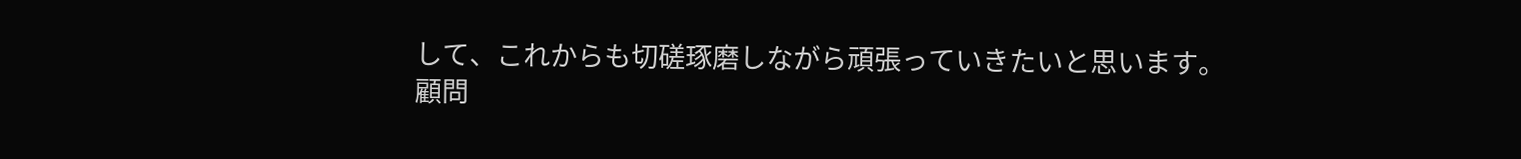して、これからも切磋琢磨しながら頑張っていきたいと思います。
顧問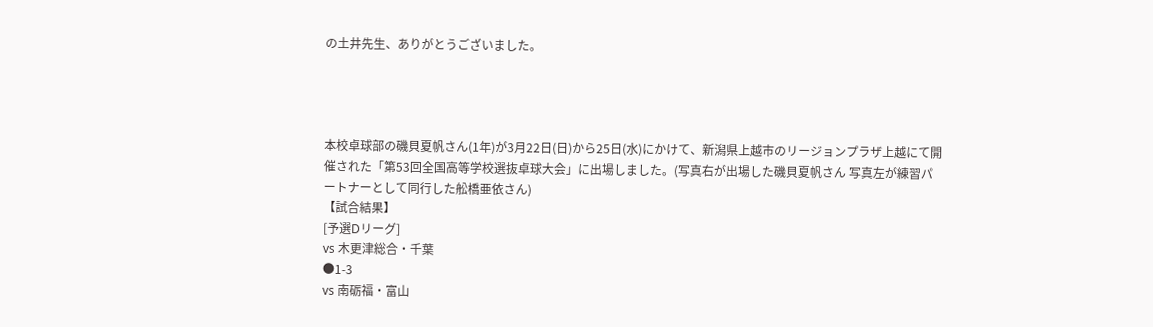の土井先生、ありがとうございました。




本校卓球部の磯貝夏帆さん(1年)が3月22日(日)から25日(水)にかけて、新潟県上越市のリージョンプラザ上越にて開催された「第53回全国高等学校選抜卓球大会」に出場しました。(写真右が出場した磯貝夏帆さん 写真左が練習パートナーとして同行した舩橋亜依さん)
【試合結果】
[予選Dリーグ]
vs 木更津総合・千葉
●1-3
vs 南砺福・富山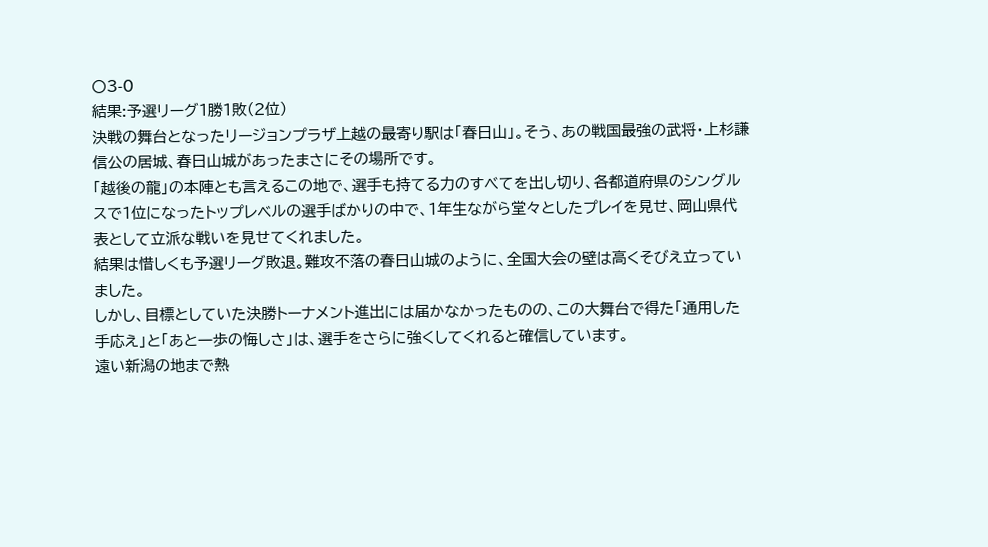〇3-0
結果:予選リーグ1勝1敗(2位)
決戦の舞台となったリージョンプラザ上越の最寄り駅は「春日山」。そう、あの戦国最強の武将・上杉謙信公の居城、春日山城があったまさにその場所です。
「越後の龍」の本陣とも言えるこの地で、選手も持てる力のすべてを出し切り、各都道府県のシングルスで1位になったトップレベルの選手ばかりの中で、1年生ながら堂々としたプレイを見せ、岡山県代表として立派な戦いを見せてくれました。
結果は惜しくも予選リーグ敗退。難攻不落の春日山城のように、全国大会の壁は高くそびえ立っていました。
しかし、目標としていた決勝トーナメント進出には届かなかったものの、この大舞台で得た「通用した手応え」と「あと一歩の悔しさ」は、選手をさらに強くしてくれると確信しています。
遠い新潟の地まで熱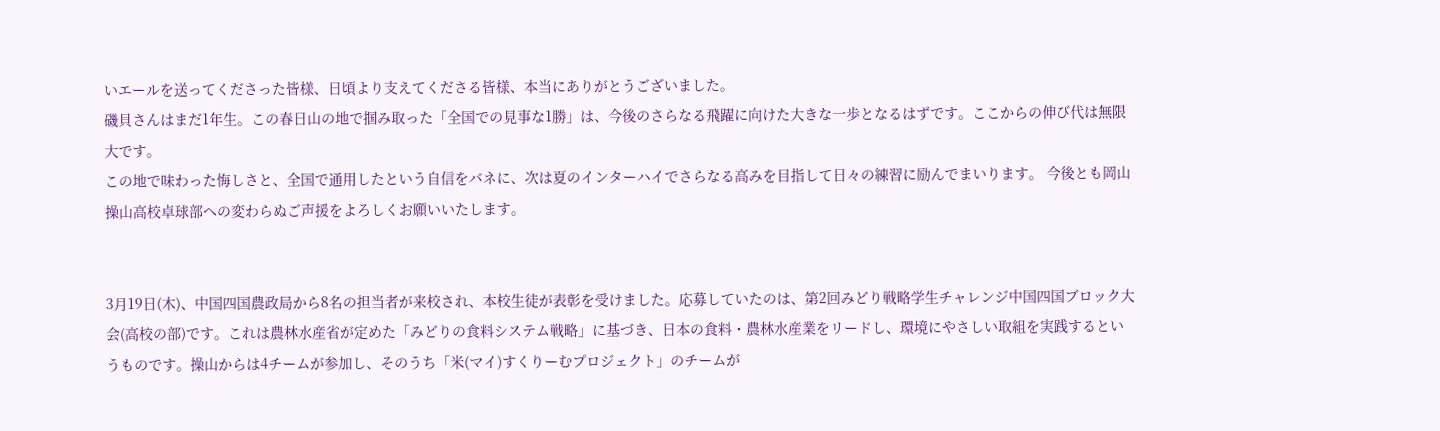いエールを送ってくださった皆様、日頃より支えてくださる皆様、本当にありがとうございました。
磯貝さんはまだ1年生。この春日山の地で掴み取った「全国での見事な1勝」は、今後のさらなる飛躍に向けた大きな一歩となるはずです。ここからの伸び代は無限大です。
この地で味わった悔しさと、全国で通用したという自信をバネに、次は夏のインターハイでさらなる高みを目指して日々の練習に励んでまいります。 今後とも岡山操山高校卓球部への変わらぬご声援をよろしくお願いいたします。


3月19日(木)、中国四国農政局から8名の担当者が来校され、本校生徒が表彰を受けました。応募していたのは、第2回みどり戦略学生チャレンジ中国四国ブロック大会(高校の部)です。これは農林水産省が定めた「みどりの食料システム戦略」に基づき、日本の食料・農林水産業をリードし、環境にやさしい取組を実践するというものです。操山からは4チームが参加し、そのうち「米(マイ)すくりーむプロジェクト」のチームが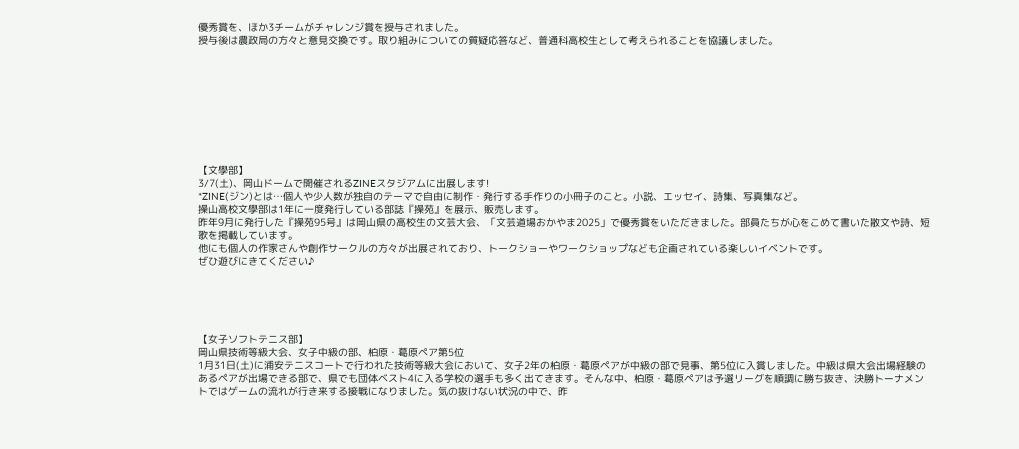優秀賞を、ほか3チームがチャレンジ賞を授与されました。
授与後は農政局の方々と意見交換です。取り組みについての質疑応答など、普通科高校生として考えられることを協議しました。









【文學部】
3/7(土)、岡山ドームで開催されるZINEスタジアムに出展します!
*ZINE(ジン)とは…個人や少人数が独自のテーマで自由に制作・発行する手作りの小冊子のこと。小説、エッセイ、詩集、写真集など。
操山高校文學部は1年に一度発行している部誌『操苑』を展示、販売します。
昨年9月に発行した『操苑95号』は岡山県の高校生の文芸大会、「文芸道場おかやま2025」で優秀賞をいただきました。部員たちが心をこめて書いた散文や詩、短歌を掲載しています。
他にも個人の作家さんや創作サークルの方々が出展されており、トークショーやワークショップなども企画されている楽しいイベントです。
ぜひ遊びにきてください♪





【女子ソフトテニス部】
岡山県技術等級大会、女子中級の部、柏原・葛原ペア第5位
1月31日(土)に浦安テニスコートで行われた技術等級大会において、女子2年の柏原・葛原ペアが中級の部で見事、第5位に入賞しました。中級は県大会出場経験のあるペアが出場できる部で、県でも団体ベスト4に入る学校の選手も多く出てきます。そんな中、柏原・葛原ペアは予選リーグを順調に勝ち抜き、決勝トーナメントではゲームの流れが行き来する接戦になりました。気の抜けない状況の中で、昨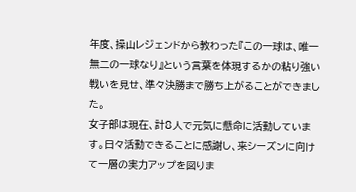年度、操山レジェンドから教わった『この一球は、唯一無二の一球なり』という言葉を体現するかの粘り強い戦いを見せ、準々決勝まで勝ち上がることができました。
女子部は現在、計8人で元気に懸命に活動しています。日々活動できることに感謝し、来シーズンに向けて一層の実力アップを図りま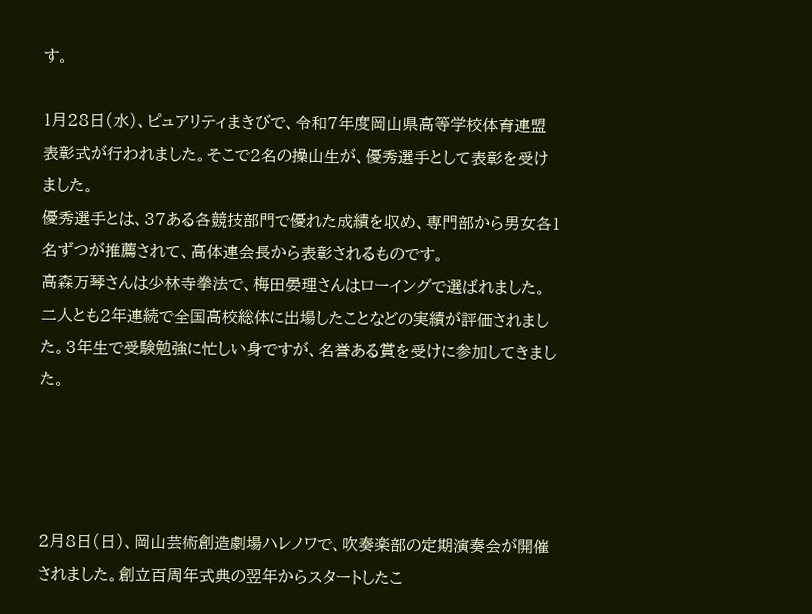す。

1月28日(水)、ピュアリティまきびで、令和7年度岡山県高等学校体育連盟表彰式が行われました。そこで2名の操山生が、優秀選手として表彰を受けました。
優秀選手とは、37ある各競技部門で優れた成績を収め、専門部から男女各1名ずつが推薦されて、高体連会長から表彰されるものです。
高森万琴さんは少林寺拳法で、梅田晏理さんはローイングで選ばれました。二人とも2年連続で全国高校総体に出場したことなどの実績が評価されました。3年生で受験勉強に忙しい身ですが、名誉ある賞を受けに参加してきました。




2月8日(日)、岡山芸術創造劇場ハレノワで、吹奏楽部の定期演奏会が開催されました。創立百周年式典の翌年からスタートしたこ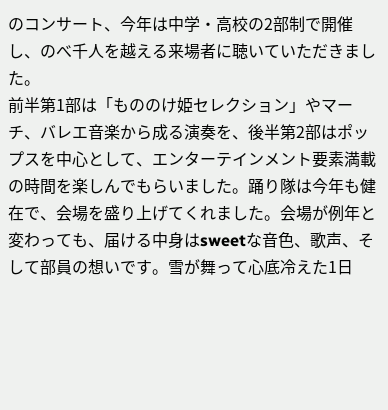のコンサート、今年は中学・高校の2部制で開催し、のべ千人を越える来場者に聴いていただきました。
前半第1部は「もののけ姫セレクション」やマーチ、バレエ音楽から成る演奏を、後半第2部はポップスを中心として、エンターテインメント要素満載の時間を楽しんでもらいました。踊り隊は今年も健在で、会場を盛り上げてくれました。会場が例年と変わっても、届ける中身はsweetな音色、歌声、そして部員の想いです。雪が舞って心底冷えた1日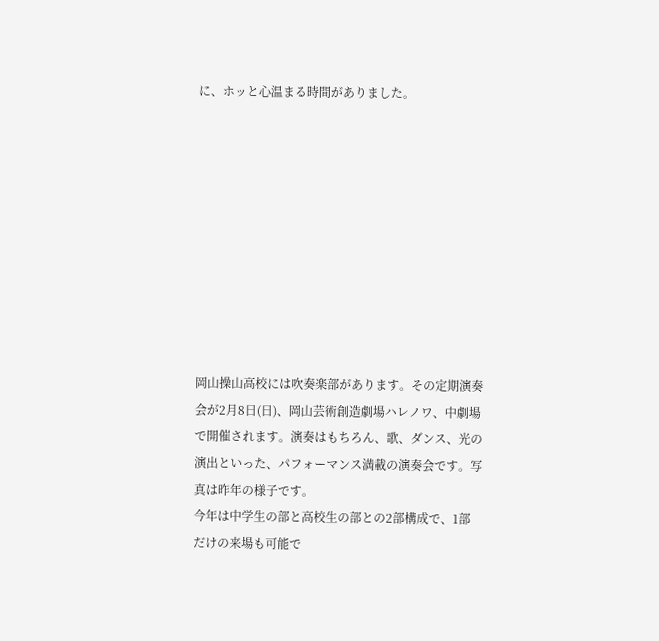に、ホッと心温まる時間がありました。










岡山操山高校には吹奏楽部があります。その定期演奏会が2月8日(日)、岡山芸術創造劇場ハレノワ、中劇場で開催されます。演奏はもちろん、歌、ダンス、光の演出といった、パフォーマンス満載の演奏会です。写真は昨年の様子です。
今年は中学生の部と高校生の部との2部構成で、1部だけの来場も可能で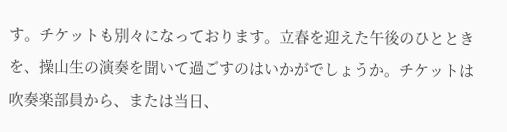す。チケットも別々になっております。立春を迎えた午後のひとときを、操山生の演奏を聞いて過ごすのはいかがでしょうか。チケットは吹奏楽部員から、または当日、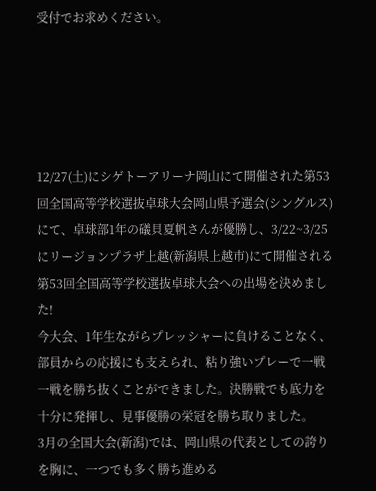受付でお求めください。





12/27(土)にシゲトーアリーナ岡山にて開催された第53回全国高等学校選抜卓球大会岡山県予選会(シングルス)にて、卓球部1年の礒貝夏帆さんが優勝し、3/22~3/25にリージョンプラザ上越(新潟県上越市)にて開催される第53回全国高等学校選抜卓球大会への出場を決めました!
今大会、1年生ながらプレッシャーに負けることなく、部員からの応援にも支えられ、粘り強いプレーで一戦一戦を勝ち抜くことができました。決勝戦でも底力を十分に発揮し、見事優勝の栄冠を勝ち取りました。
3月の全国大会(新潟)では、岡山県の代表としての誇りを胸に、一つでも多く勝ち進める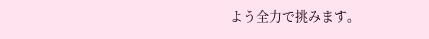よう全力で挑みます。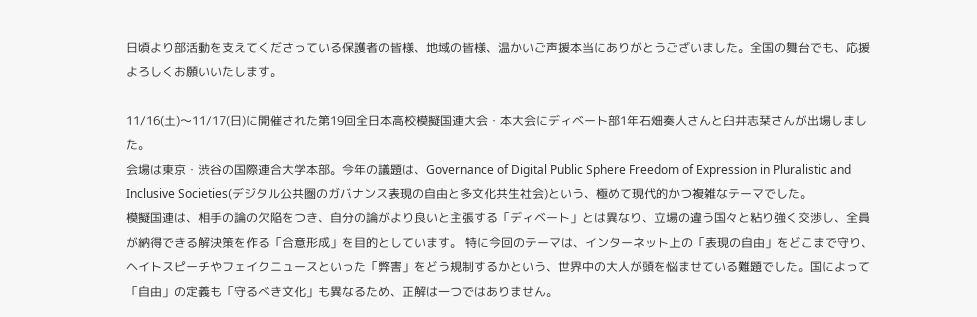日頃より部活動を支えてくださっている保護者の皆様、地域の皆様、温かいご声援本当にありがとうございました。全国の舞台でも、応援よろしくお願いいたします。

11/16(土)〜11/17(日)に開催された第19回全日本高校模擬国連大会・本大会にディベート部1年石畑奏人さんと臼井志栞さんが出場しました。
会場は東京・渋谷の国際連合大学本部。今年の議題は、Governance of Digital Public Sphere Freedom of Expression in Pluralistic and Inclusive Societies(デジタル公共圏のガバナンス̶表現の自由と多文化共生社会)という、極めて現代的かつ複雑なテーマでした。
模擬国連は、相手の論の欠陥をつき、自分の論がより良いと主張する「ディベート」とは異なり、立場の違う国々と粘り強く交渉し、全員が納得できる解決策を作る「合意形成」を目的としています。 特に今回のテーマは、インターネット上の「表現の自由」をどこまで守り、ヘイトスピーチやフェイクニュースといった「弊害」をどう規制するかという、世界中の大人が頭を悩ませている難題でした。国によって「自由」の定義も「守るべき文化」も異なるため、正解は一つではありません。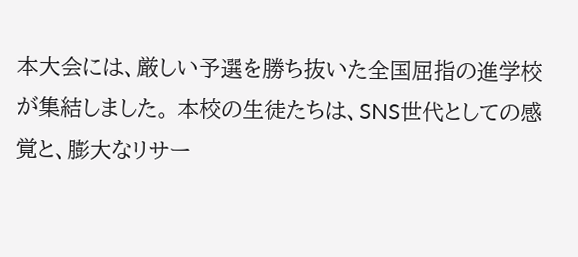本大会には、厳しい予選を勝ち抜いた全国屈指の進学校が集結しました。 本校の生徒たちは、SNS世代としての感覚と、膨大なリサー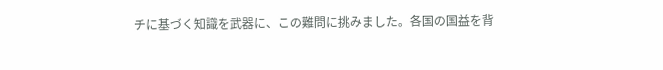チに基づく知識を武器に、この難問に挑みました。各国の国益を背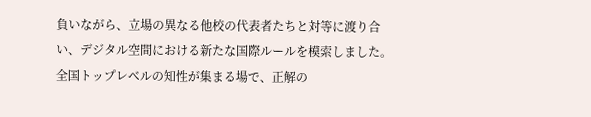負いながら、立場の異なる他校の代表者たちと対等に渡り合い、デジタル空間における新たな国際ルールを模索しました。
全国トップレベルの知性が集まる場で、正解の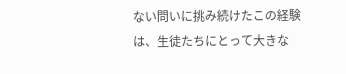ない問いに挑み続けたこの経験は、生徒たちにとって大きな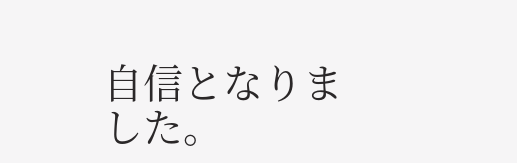自信となりました。